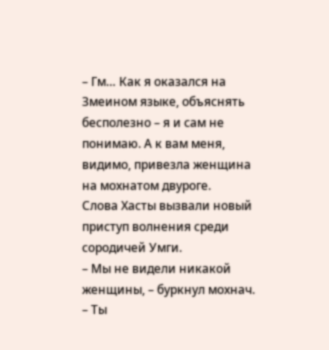– Гм… Как я оказался на Змеином языке, объяснять бесполезно – я и сам не понимаю. А к вам меня, видимо, привезла женщина на мохнатом двуроге.
Слова Хасты вызвали новый приступ волнения среди сородичей Умги.
– Мы не видели никакой женщины, – буркнул мохнач. – Ты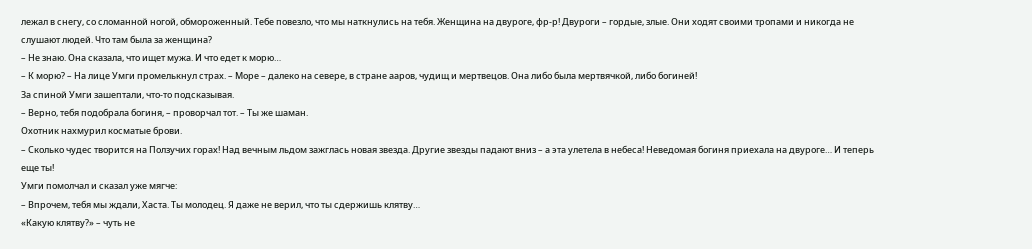лежал в снегу, со сломанной ногой, обмороженный. Тебе повезло, что мы наткнулись на тебя. Женщина на двуроге, фр-р! Двуроги – гордые, злые. Они ходят своими тропами и никогда не слушают людей. Что там была за женщина?
– Не знаю. Она сказала, что ищет мужа. И что едет к морю…
– К морю? – На лице Умги промелькнул страх. – Море – далеко на севере, в стране ааров, чудищ и мертвецов. Она либо была мертвячкой, либо богиней!
За спиной Умги зашептали, что-то подсказывая.
– Верно, тебя подобрала богиня, – проворчал тот. – Ты же шаман.
Охотник нахмурил косматые брови.
– Сколько чудес творится на Ползучих горах! Над вечным льдом зажглась новая звезда. Другие звезды падают вниз – а эта улетела в небеса! Неведомая богиня приехала на двуроге… И теперь еще ты!
Умги помолчал и сказал уже мягче:
– Впрочем, тебя мы ждали, Хаста. Ты молодец. Я даже не верил, что ты сдержишь клятву…
«Какую клятву?» – чуть не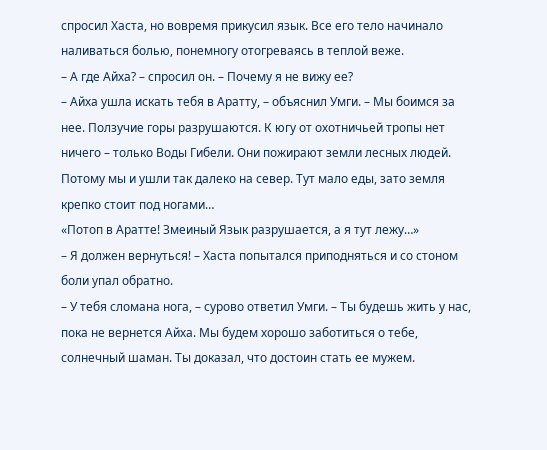спросил Хаста, но вовремя прикусил язык. Все его тело начинало наливаться болью, понемногу отогреваясь в теплой веже.
– А где Айха? – спросил он. – Почему я не вижу ее?
– Айха ушла искать тебя в Аратту, – объяснил Умги. – Мы боимся за нее. Ползучие горы разрушаются. К югу от охотничьей тропы нет ничего – только Воды Гибели. Они пожирают земли лесных людей. Потому мы и ушли так далеко на север. Тут мало еды, зато земля крепко стоит под ногами…
«Потоп в Аратте! Змеиный Язык разрушается, а я тут лежу…»
– Я должен вернуться! – Хаста попытался приподняться и со стоном боли упал обратно.
– У тебя сломана нога, – сурово ответил Умги. – Ты будешь жить у нас, пока не вернется Айха. Мы будем хорошо заботиться о тебе, солнечный шаман. Ты доказал, что достоин стать ее мужем.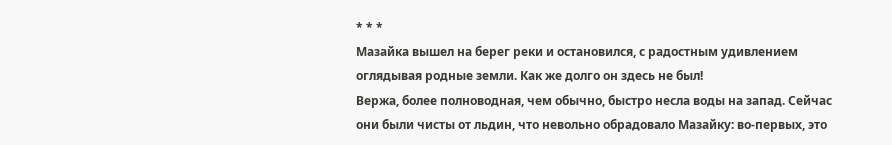* * *
Мазайка вышел на берег реки и остановился, с радостным удивлением оглядывая родные земли. Как же долго он здесь не был!
Вержа, более полноводная, чем обычно, быстро несла воды на запад. Сейчас они были чисты от льдин, что невольно обрадовало Мазайку: во-первых, это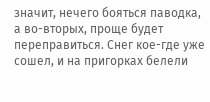значит, нечего бояться паводка, а во-вторых, проще будет переправиться. Снег кое-где уже сошел, и на пригорках белели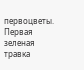первоцветы. Первая зеленая травка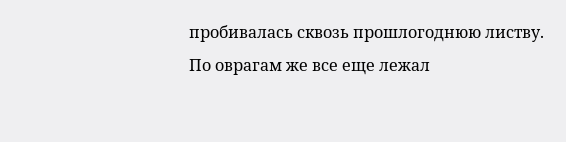пробивалась сквозь прошлогоднюю листву. По оврагам же все еще лежал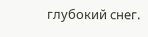глубокий снег.